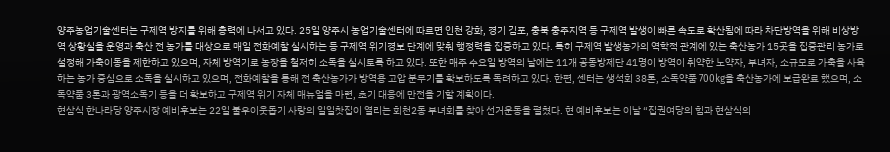양주농업기술센터는 구제역 방지를 위해 총력에 나서고 있다. 25일 양주시 농업기술센터에 따르면 인천 강화, 경기 김포, 충북 충주지역 등 구제역 발생이 빠른 속도로 확산됨에 따라 차단방역을 위해 비상방역 상황실을 운영과 축산 전 농가를 대상으로 매일 전화예찰 실시하는 등 구제역 위기경보 단계에 맞춰 행정력을 집중하고 있다. 특히 구제역 발생농가의 역학적 관계에 있는 축산농가 15곳을 집중관리 농가로 설정해 가축이동을 제한하고 있으며, 자체 방역기로 농장을 철저히 소독을 실시토록 하고 있다. 또한 매주 수요일 방역의 날에는 11개 공동방제단 41명이 방역이 취약한 노약자, 부녀자, 소규모로 가축을 사육하는 농가 중심으로 소독을 실시하고 있으며, 전화예찰을 통해 전 축산농가가 방역용 고압 분무기를 확보하도록 독려하고 있다. 한편, 센터는 생석회 38톤, 소독약품 700kg을 축산농가에 보급완료 했으며, 소독약품 3톤과 광역소독기 등을 더 확보하고 구제역 위기 자체 매뉴얼을 마련, 초기 대응에 만전을 기할 계획이다.
현삼식 한나라당 양주시장 예비후보는 22일 불우이웃돕기 사랑의 일일찻집이 열리는 회천2동 부녀회를 찾아 선거운동을 펼쳤다. 현 예비후보는 이날 “집권여당의 힘과 현삼식의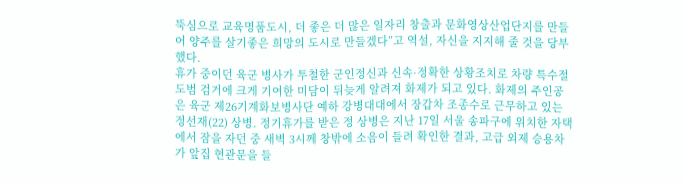뚝심으로 교육명품도시, 더 좋은 더 많은 일자리 창출과 문화영상산업단지를 만들어 양주를 살기좋은 희망의 도시로 만들겠다”고 역설, 자신을 지지해 줄 것을 당부했다.
휴가 중이던 육군 병사가 투철한 군인정신과 신속·정확한 상황조치로 차량 특수절도범 검거에 크게 기여한 미담이 뒤늦게 알려져 화제가 되고 있다. 화제의 주인공은 육군 제26기계화보병사단 예하 강병대대에서 장갑차 조종수로 근무하고 있는 정선재(22) 상병. 정기휴가를 받은 정 상병은 지난 17일 서울 송파구에 위치한 자택에서 잠을 자던 중 새벽 3시께 창밖에 소음이 들려 확인한 결과, 고급 외제 승용차가 앞집 현관문을 들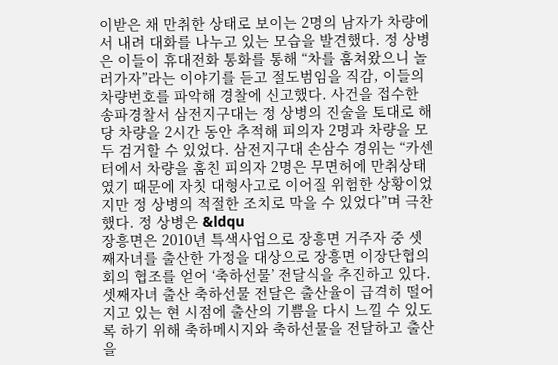이받은 채 만취한 상태로 보이는 2명의 남자가 차량에서 내려 대화를 나누고 있는 모습을 발견했다. 정 상병은 이들이 휴대전화 통화를 통해 “차를 훔쳐왔으니 놀러가자”라는 이야기를 듣고 절도범임을 직감, 이들의 차량번호를 파악해 경찰에 신고했다. 사건을 접수한 송파경찰서 삼전지구대는 정 상병의 진술을 토대로 해당 차량을 2시간 동안 추적해 피의자 2명과 차량을 모두 검거할 수 있었다. 삼전지구대 손삼수 경위는 “카센터에서 차량을 훔친 피의자 2명은 무면허에 만취상태였기 때문에 자칫 대형사고로 이어질 위험한 상황이었지만 정 상병의 적절한 조치로 막을 수 있었다”며 극찬했다. 정 상병은 &ldqu
장흥면은 2010년 특색사업으로 장흥면 거주자 중 셋째자녀를 출산한 가정을 대상으로 장흥면 이장단협의회의 협조를 얻어 ‘축하선물’ 전달식을 추진하고 있다. 셋째자녀 출산 축하선물 전달은 출산율이 급격히 떨어지고 있는 현 시점에 출산의 기쁨을 다시 느낄 수 있도록 하기 위해 축하메시지와 축하선물을 전달하고 출산을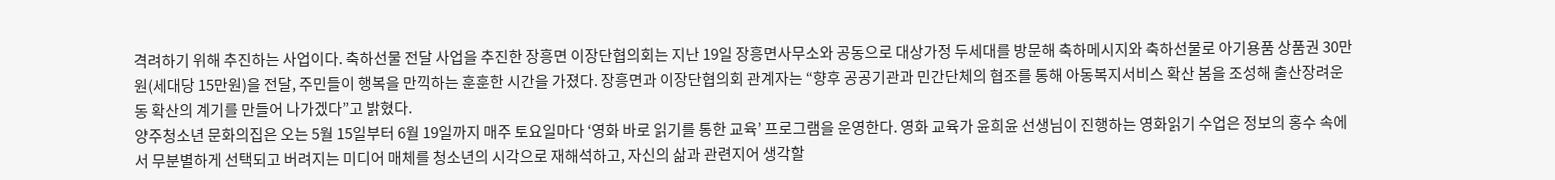격려하기 위해 추진하는 사업이다. 축하선물 전달 사업을 추진한 장흥면 이장단협의회는 지난 19일 장흥면사무소와 공동으로 대상가정 두세대를 방문해 축하메시지와 축하선물로 아기용품 상품권 30만원(세대당 15만원)을 전달, 주민들이 행복을 만끽하는 훈훈한 시간을 가졌다. 장흥면과 이장단협의회 관계자는 “향후 공공기관과 민간단체의 협조를 통해 아동복지서비스 확산 봄을 조성해 출산장려운동 확산의 계기를 만들어 나가겠다”고 밝혔다.
양주청소년 문화의집은 오는 5월 15일부터 6월 19일까지 매주 토요일마다 ‘영화 바로 읽기를 통한 교육’ 프로그램을 운영한다. 영화 교육가 윤희윤 선생님이 진행하는 영화읽기 수업은 정보의 홍수 속에서 무분별하게 선택되고 버려지는 미디어 매체를 청소년의 시각으로 재해석하고, 자신의 삶과 관련지어 생각할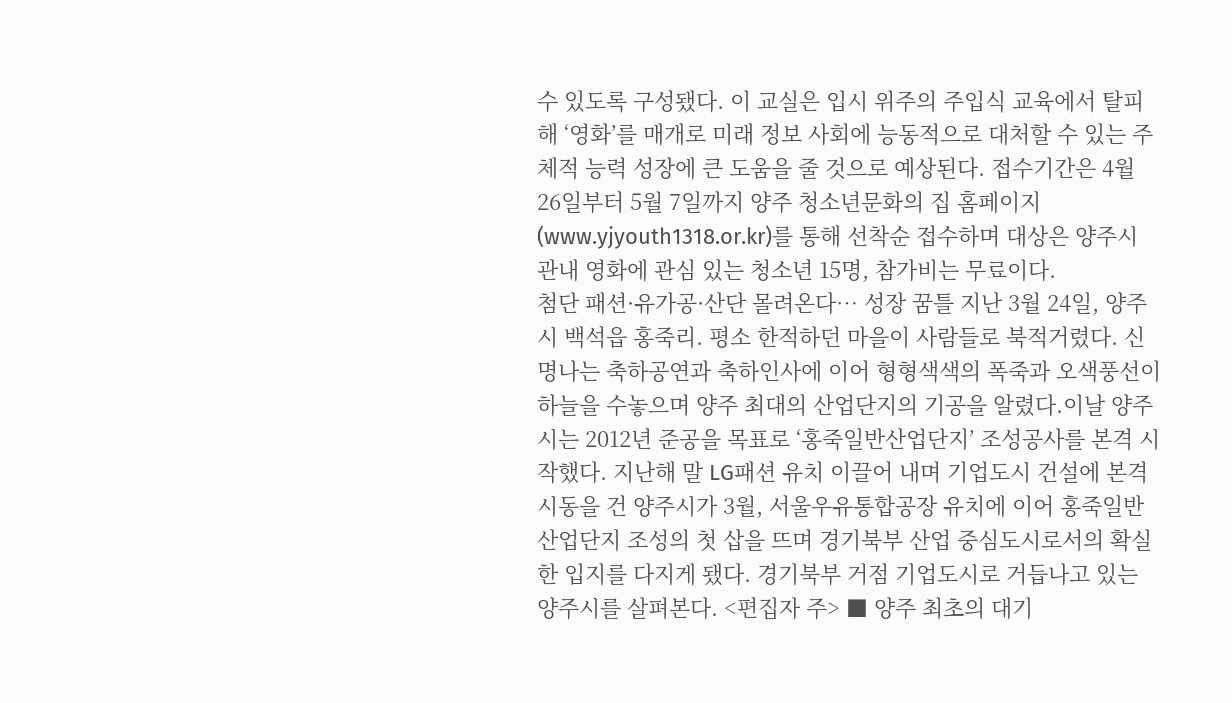수 있도록 구성됐다. 이 교실은 입시 위주의 주입식 교육에서 탈피해 ‘영화’를 매개로 미래 정보 사회에 능동적으로 대처할 수 있는 주체적 능력 성장에 큰 도움을 줄 것으로 예상된다. 접수기간은 4월 26일부터 5월 7일까지 양주 청소년문화의 집 홈페이지(www.yjyouth1318.or.kr)를 통해 선착순 접수하며 대상은 양주시 관내 영화에 관심 있는 청소년 15명, 참가비는 무료이다.
첨단 패션·유가공·산단 몰려온다… 성장 꿈틀 지난 3월 24일, 양주시 백석읍 홍죽리. 평소 한적하던 마을이 사람들로 북적거렸다. 신명나는 축하공연과 축하인사에 이어 형형색색의 폭죽과 오색풍선이 하늘을 수놓으며 양주 최대의 산업단지의 기공을 알렸다.이날 양주시는 2012년 준공을 목표로 ‘홍죽일반산업단지’ 조성공사를 본격 시작했다. 지난해 말 LG패션 유치 이끌어 내며 기업도시 건설에 본격 시동을 건 양주시가 3월, 서울우유통합공장 유치에 이어 홍죽일반산업단지 조성의 첫 삽을 뜨며 경기북부 산업 중심도시로서의 확실한 입지를 다지게 됐다. 경기북부 거점 기업도시로 거듭나고 있는 양주시를 살펴본다. <편집자 주> ■ 양주 최초의 대기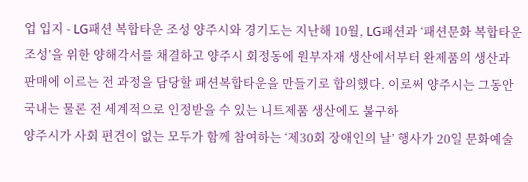업 입지 - LG패션 복합타운 조성 양주시와 경기도는 지난해 10월, LG패션과 ‘패션문화 복합타운 조성’을 위한 양해각서를 채결하고 양주시 회정동에 원부자재 생산에서부터 완제품의 생산과 판매에 이르는 전 과정을 담당할 패션복합타운을 만들기로 합의했다. 이로써 양주시는 그동안 국내는 물론 전 세계적으로 인정받을 수 있는 니트제품 생산에도 불구하
양주시가 사회 편견이 없는 모두가 함께 참여하는 ‘제30회 장애인의 날’ 행사가 20일 문화예술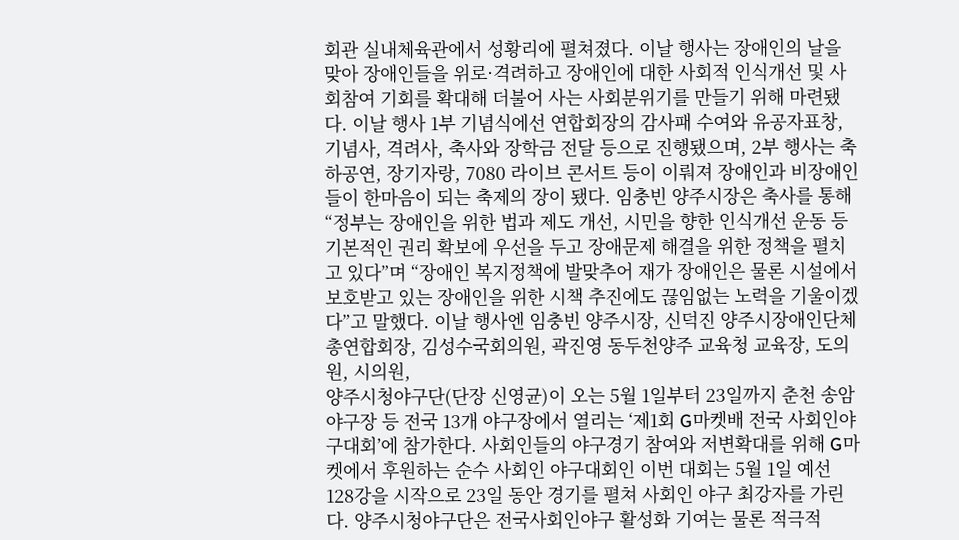회관 실내체육관에서 성황리에 펼쳐졌다. 이날 행사는 장애인의 날을 맞아 장애인들을 위로·격려하고 장애인에 대한 사회적 인식개선 및 사회참여 기회를 확대해 더불어 사는 사회분위기를 만들기 위해 마련됐다. 이날 행사 1부 기념식에선 연합회장의 감사패 수여와 유공자표창, 기념사, 격려사, 축사와 장학금 전달 등으로 진행됐으며, 2부 행사는 축하공연, 장기자랑, 7080 라이브 콘서트 등이 이뤄져 장애인과 비장애인들이 한마음이 되는 축제의 장이 됐다. 임충빈 양주시장은 축사를 통해 “정부는 장애인을 위한 법과 제도 개선, 시민을 향한 인식개선 운동 등 기본적인 권리 확보에 우선을 두고 장애문제 해결을 위한 정책을 펼치고 있다”며 “장애인 복지정책에 발맞추어 재가 장애인은 물론 시설에서 보호받고 있는 장애인을 위한 시책 추진에도 끊임없는 노력을 기울이겠다”고 말했다. 이날 행사엔 임충빈 양주시장, 신덕진 양주시장애인단체총연합회장, 김성수국회의원, 곽진영 동두천양주 교육청 교육장, 도의원, 시의원,
양주시청야구단(단장 신영균)이 오는 5월 1일부터 23일까지 춘천 송암야구장 등 전국 13개 야구장에서 열리는 ‘제1회 G마켓배 전국 사회인야구대회’에 참가한다. 사회인들의 야구경기 참여와 저변확대를 위해 G마켓에서 후원하는 순수 사회인 야구대회인 이번 대회는 5월 1일 예선 128강을 시작으로 23일 동안 경기를 펼쳐 사회인 야구 최강자를 가린다. 양주시청야구단은 전국사회인야구 활성화 기여는 물론 적극적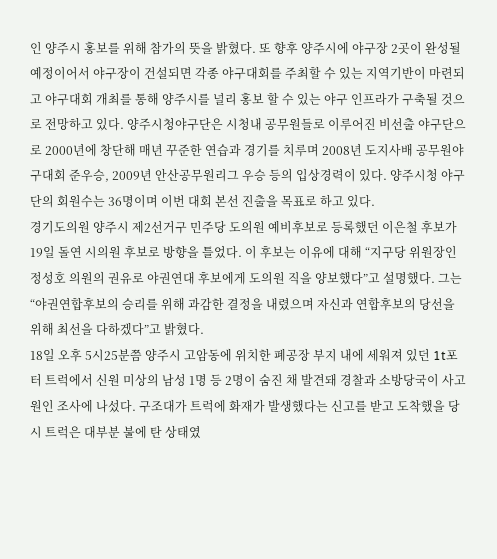인 양주시 홍보를 위해 참가의 뜻을 밝혔다. 또 향후 양주시에 야구장 2곳이 완성될 예정이어서 야구장이 건설되면 각종 야구대회를 주최할 수 있는 지역기반이 마련되고 야구대회 개최를 통해 양주시를 널리 홍보 할 수 있는 야구 인프라가 구축될 것으로 전망하고 있다. 양주시청야구단은 시청내 공무원들로 이루어진 비선출 야구단으로 2000년에 창단해 매년 꾸준한 연습과 경기를 치루며 2008년 도지사배 공무원야구대회 준우승, 2009년 안산공무원리그 우승 등의 입상경력이 있다. 양주시청 야구단의 회원수는 36명이며 이번 대회 본선 진출을 목표로 하고 있다.
경기도의원 양주시 제2선거구 민주당 도의원 예비후보로 등록했던 이은철 후보가 19일 돌연 시의원 후보로 방향을 틀었다. 이 후보는 이유에 대해 “지구당 위원장인 정성호 의원의 권유로 야권연대 후보에게 도의원 직을 양보했다”고 설명했다. 그는 “야권연합후보의 승리를 위해 과감한 결정을 내렸으며 자신과 연합후보의 당선을 위해 최선을 다하겠다”고 밝혔다.
18일 오후 5시25분쯤 양주시 고암동에 위치한 폐공장 부지 내에 세워져 있던 1t포터 트럭에서 신원 미상의 남성 1명 등 2명이 숨진 채 발견돼 경찰과 소방당국이 사고 원인 조사에 나섰다. 구조대가 트럭에 화재가 발생했다는 신고를 받고 도착했을 당시 트럭은 대부분 불에 탄 상태였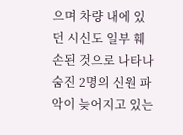으며 차량 내에 있던 시신도 일부 훼손된 것으로 나타나 숨진 2명의 신원 파악이 늦어지고 있는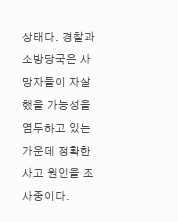상태다. 경찰과 소방당국은 사망자들이 자살했을 가능성을 염두하고 있는 가운데 정확한 사고 원인을 조사중이다.